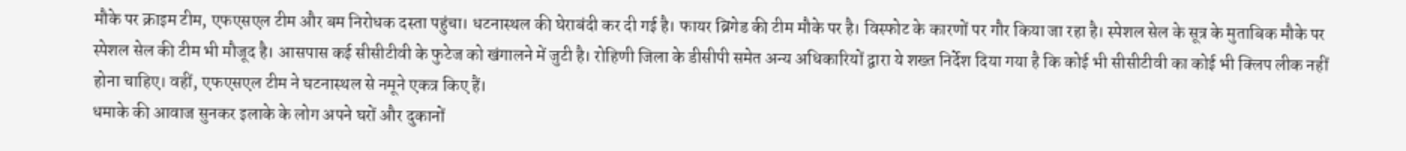मौके पर क्राइम टीम, एफएसएल टीम और बम निरोधक दस्ता पहुंचा। धटनास्थल की घेराबंदी कर दी गई है। फायर ब्रिगेड की टीम मौके पर है। विस्फोट के कारणों पर गौर किया जा रहा है। स्पेशल सेल के सूत्र के मुताबिक मौके पर स्पेशल सेल की टीम भी मौजूद है। आसपास कई सीसीटीवी के फुटेज को खंगालने में जुटी है। रोहिणी जिला के डीसीपी समेत अन्य अधिकारियों द्वारा ये शख्त निर्देश दिया गया है कि कोई भी सीसीटीवी का कोई भी क्लिप लीक नहीं होना चाहिए। वहीं, एफएसएल टीम ने घटनास्थल से नमूने एकत्र किए हैं।
धमाके की आवाज सुनकर इलाके के लोग अपने घरों और दुकानों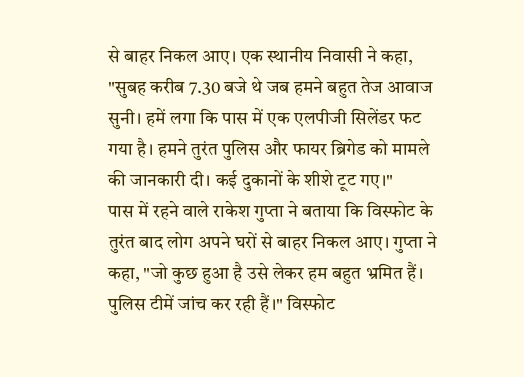से बाहर निकल आए। एक स्थानीय निवासी ने कहा, "सुबह करीब 7.30 बजे थे जब हमने बहुत तेज आवाज सुनी। हमें लगा कि पास में एक एलपीजी सिलेंडर फट गया है। हमने तुरंत पुलिस और फायर ब्रिगेड को मामले की जानकारी दी। कई दुकानों के शीशे टूट गए।"
पास में रहने वाले राकेश गुप्ता ने बताया कि विस्फोट के तुरंत बाद लोग अपने घरों से बाहर निकल आए। गुप्ता ने कहा, "जो कुछ हुआ है उसे लेकर हम बहुत भ्रमित हैं। पुलिस टीमें जांच कर रही हैं।" विस्फोट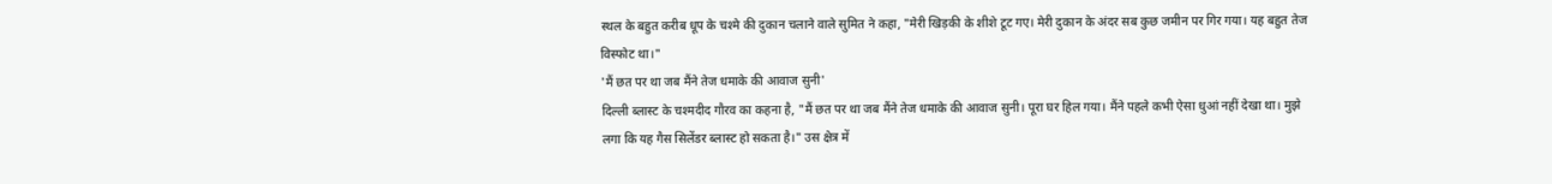स्थल के बहुत करीब धूप के चश्मे की दुकान चलाने वाले सुमित ने कहा, "मेरी खिड़की के शीशे टूट गए। मेरी दुकान के अंदर सब कुछ जमीन पर गिर गया। यह बहुत तेज विस्फोट था।"
'मैं छत पर था जब मैंने तेज धमाके की आवाज सुनी'
दिल्ली ब्लास्ट के चश्मदीद गौरव का कहना है, "मैं छत पर था जब मैंने तेज धमाके की आवाज सुनी। पूरा घर हिल गया। मैंने पहले कभी ऐसा धुआं नहीं देखा था। मुझे लगा कि यह गैस सिलेंडर ब्लास्ट हो सकता है।" उस क्षेत्र में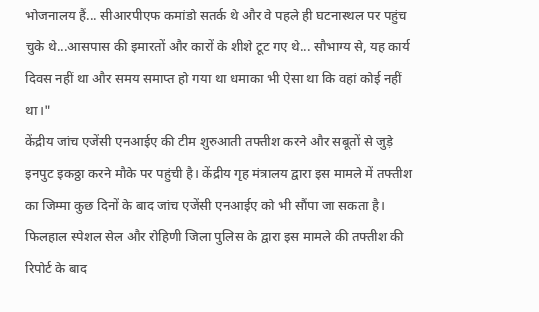भोजनालय हैं... सीआरपीएफ कमांडो सतर्क थे और वे पहले ही घटनास्थल पर पहुंच चुके थे...आसपास की इमारतों और कारों के शीशे टूट गए थे... सौभाग्य से, यह कार्य दिवस नहीं था और समय समाप्त हो गया था धमाका भी ऐसा था कि वहां कोई नहीं था।"
केंद्रीय जांच एजेंसी एनआईए की टीम शुरुआती तफ्तीश करने और सबूतों से जुड़े इनपुट इकठ्ठा करने मौके पर पहुंची है। केंद्रीय गृह मंत्रालय द्वारा इस मामले में तफ्तीश का जिम्मा कुछ दिनों के बाद जांच एजेंसी एनआईए को भी सौंपा जा सकता है। फिलहाल स्पेशल सेल और रोहिणी जिला पुलिस के द्वारा इस मामले की तफ्तीश की रिपोर्ट के बाद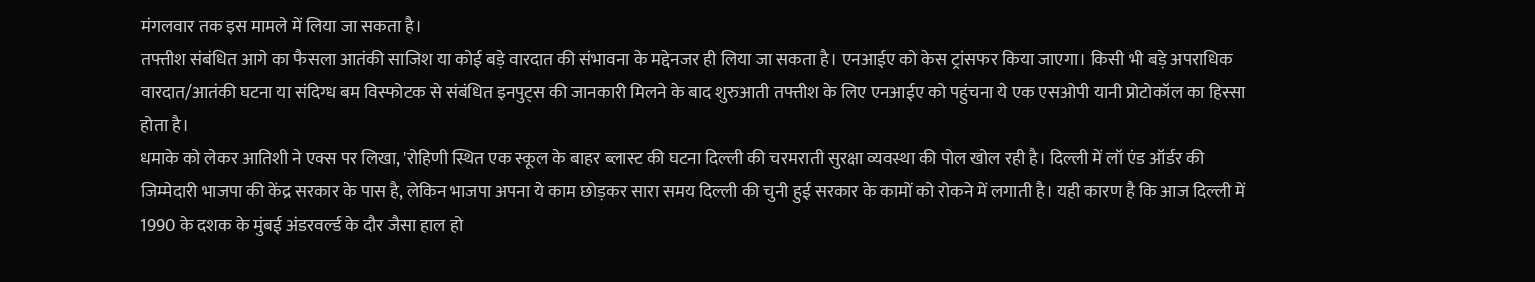मंगलवार तक इस मामले में लिया जा सकता है।
तफ्तीश संबंधित आगे का फैसला आतंकी साजिश या कोई बड़े वारदात की संभावना के मद्देनजर ही लिया जा सकता है। एनआईए को केस ट्रांसफर किया जाएगा। किसी भी बड़े अपराधिक वारदात/आतंकी घटना या संदिग्ध बम विस्फोटक से संबंधित इनपुट्स की जानकारी मिलने के बाद शुरुआती तफ्तीश के लिए एनआईए को पहुंचना ये एक एसओपी यानी प्रोटोकॉल का हिस्सा होता है।
धमाके को लेकर आतिशी ने एक्स पर लिखा, 'रोहिणी स्थित एक स्कूल के बाहर ब्लास्ट की घटना दिल्ली की चरमराती सुरक्षा व्यवस्था की पोल खोल रही है। दिल्ली में लॉ एंड ऑर्डर की जिम्मेदारी भाजपा की केंद्र सरकार के पास है, लेकिन भाजपा अपना ये काम छोड़कर सारा समय दिल्ली की चुनी हुई सरकार के कामों को रोकने में लगाती है। यही कारण है कि आज दिल्ली में 1990 के दशक के मुंबई अंडरवर्ल्ड के दौर जैसा हाल हो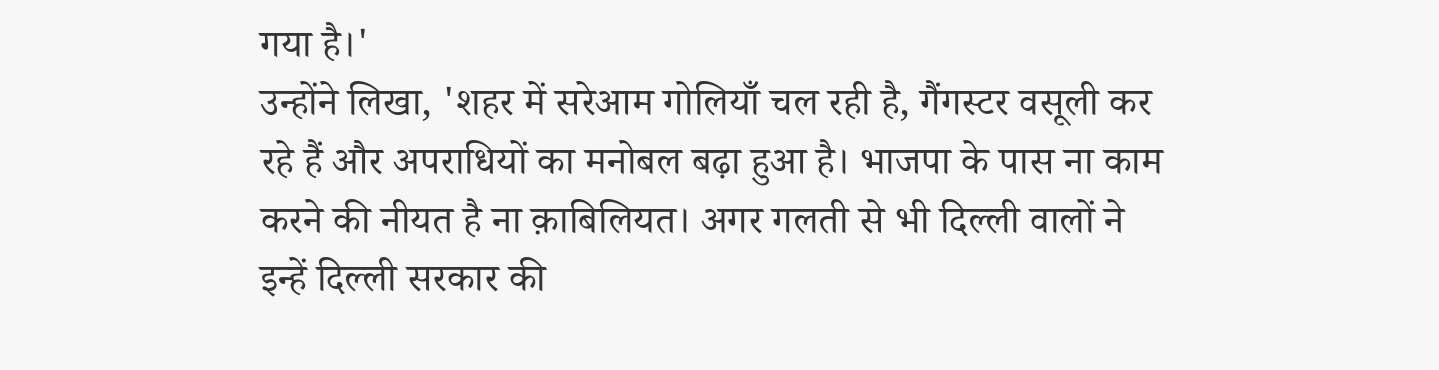गया है।'
उन्होंने लिखा, 'शहर में सरेआम गोलियाँ चल रही है, गैंगस्टर वसूली कर रहे हैं और अपराधियों का मनोबल बढ़ा हुआ है। भाजपा के पास ना काम करने की नीयत है ना क़ाबिलियत। अगर गलती से भी दिल्ली वालों ने इन्हें दिल्ली सरकार की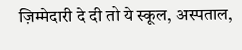ज़िम्मेदारी दे दी तो ये स्कूल, अस्पताल,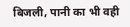बिजली, पानी का भी वही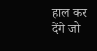हाल कर देंगे जो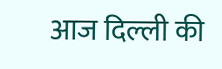आज दिल्ली की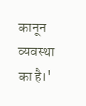कानून व्यवस्था का है।'